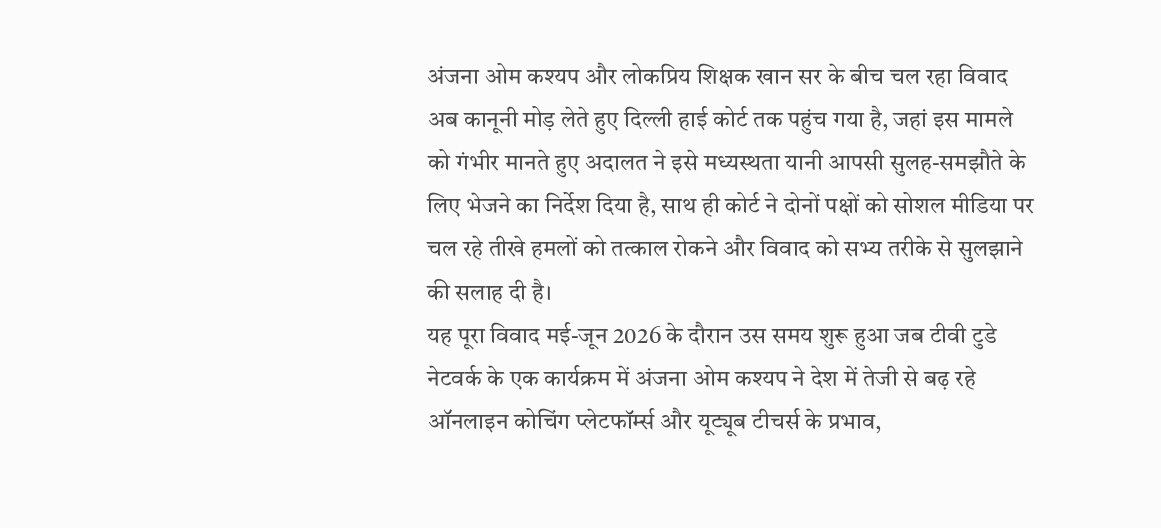अंजना ओम कश्यप और लोकप्रिय शिक्षक खान सर के बीच चल रहा विवाद अब कानूनी मोड़ लेते हुए दिल्ली हाई कोर्ट तक पहुंच गया है, जहां इस मामले को गंभीर मानते हुए अदालत ने इसे मध्यस्थता यानी आपसी सुलह-समझौते के लिए भेजने का निर्देश दिया है, साथ ही कोर्ट ने दोनों पक्षों को सोशल मीडिया पर चल रहे तीखे हमलों को तत्काल रोकने और विवाद को सभ्य तरीके से सुलझाने की सलाह दी है।
यह पूरा विवाद मई-जून 2026 के दौरान उस समय शुरू हुआ जब टीवी टुडे नेटवर्क के एक कार्यक्रम में अंजना ओम कश्यप ने देश में तेजी से बढ़ रहे ऑनलाइन कोचिंग प्लेटफॉर्म्स और यूट्यूब टीचर्स के प्रभाव,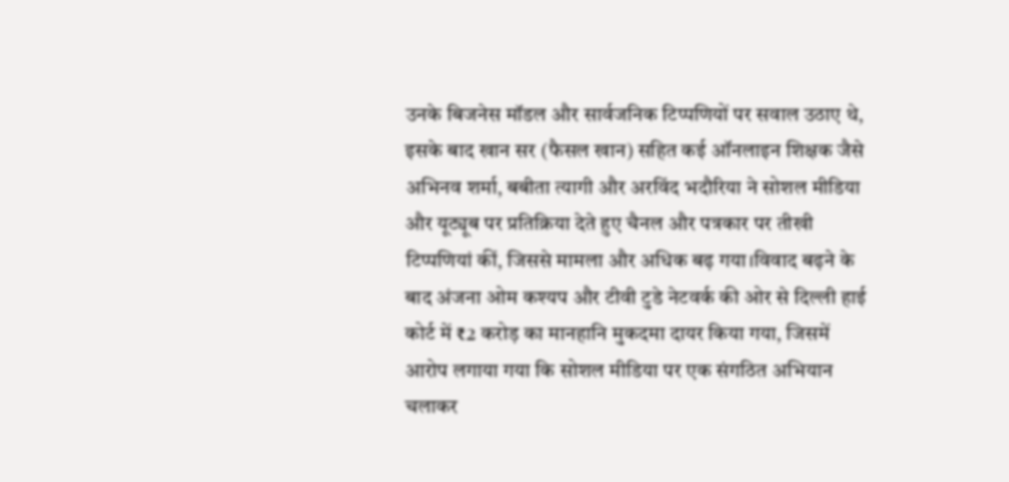उनके बिजनेस मॉडल और सार्वजनिक टिप्पणियों पर सवाल उठाए थे,
इसके बाद खान सर (फैसल खान) सहित कई ऑनलाइन शिक्षक जैसे अभिनव शर्मा, बबीता त्यागी और अरविंद भदौरिया ने सोशल मीडिया और यूट्यूब पर प्रतिक्रिया देते हुए चैनल और पत्रकार पर तीखी टिप्पणियां कीं, जिससे मामला और अधिक बढ़ गया।विवाद बढ़ने के बाद अंजना ओम कश्यप और टीवी टुडे नेटवर्क की ओर से दिल्ली हाई कोर्ट में ₹2 करोड़ का मानहानि मुकदमा दायर किया गया, जिसमें आरोप लगाया गया कि सोशल मीडिया पर एक संगठित अभियान चलाकर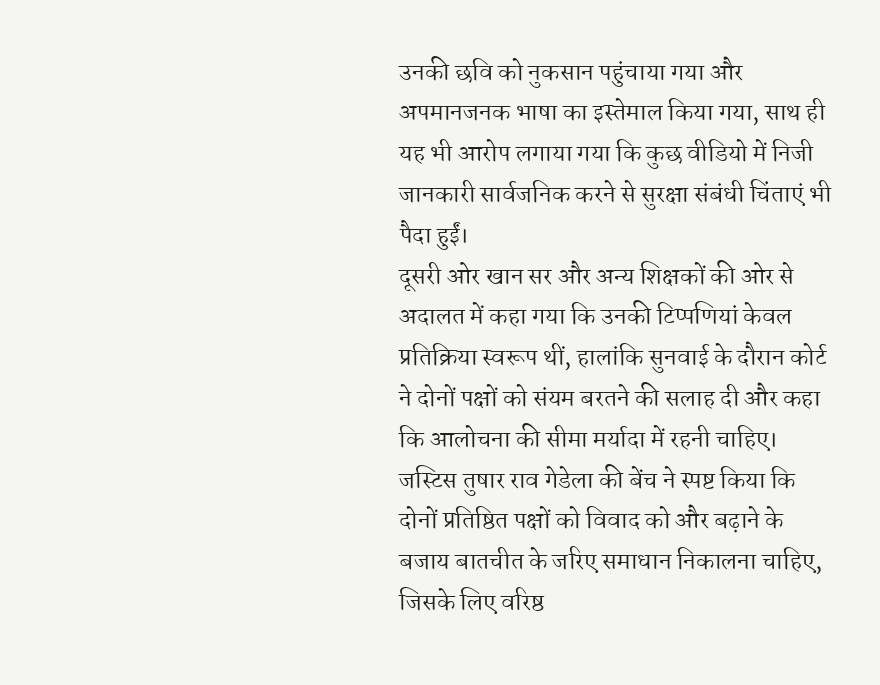उनकी छवि को नुकसान पहुंचाया गया और अपमानजनक भाषा का इस्तेमाल किया गया, साथ ही यह भी आरोप लगाया गया कि कुछ वीडियो में निजी जानकारी सार्वजनिक करने से सुरक्षा संबंधी चिंताएं भी पैदा हुईं।
दूसरी ओर खान सर और अन्य शिक्षकों की ओर से अदालत में कहा गया कि उनकी टिप्पणियां केवल प्रतिक्रिया स्वरूप थीं, हालांकि सुनवाई के दौरान कोर्ट ने दोनों पक्षों को संयम बरतने की सलाह दी और कहा कि आलोचना की सीमा मर्यादा में रहनी चाहिए।
जस्टिस तुषार राव गेडेला की बेंच ने स्पष्ट किया कि दोनों प्रतिष्ठित पक्षों को विवाद को और बढ़ाने के बजाय बातचीत के जरिए समाधान निकालना चाहिए, जिसके लिए वरिष्ठ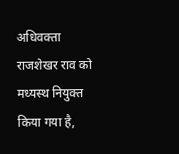अधिवक्ता राजशेखर राव को मध्यस्थ नियुक्त किया गया है,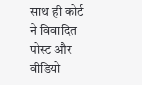साथ ही कोर्ट ने विवादित पोस्ट और वीडियो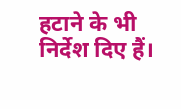हटाने के भी निर्देश दिए हैं।